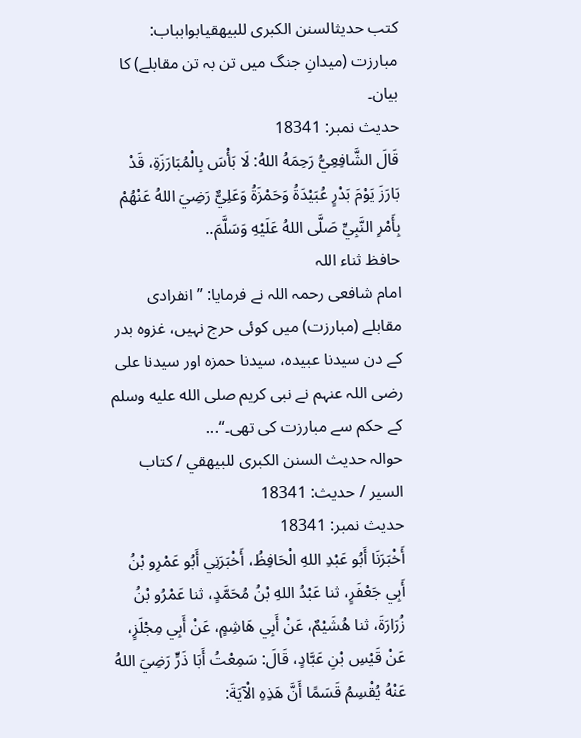کتب حدیثالسنن الكبرى للبيهقيابوابباب: مبارزت (میدانِ جنگ میں تن بہ تن مقابلے) کا بیان۔
حدیث نمبر: 18341
قَالَ الشَّافِعِيُّ رَحِمَهُ اللهُ: لَا بَأْسَ بِالْمُبَارَزَةِ، قَدْ بَارَزَ يَوْمَ بَدْرٍ عُبَيْدَةُ وَحَمْزَةُ وَعَلِيٌّ رَضِيَ اللهُ عَنْهُمْ بِأَمْرِ النَّبِيِّ صَلَّى اللهُ عَلَيْهِ وَسَلَّمَ..
حافظ ثناء اللہ
امام شافعی رحمہ اللہ نے فرمایا: ”انفرادی مقابلے (مبارزت) میں کوئی حرج نہیں، غزوہ بدر کے دن سیدنا عبیدہ، سیدنا حمزہ اور سیدنا علی رضی اللہ عنہم نے نبی کریم صلى الله عليه وسلم کے حکم سے مبارزت کی تھی۔“...
حوالہ حدیث السنن الكبرى للبيهقي / كتاب السير / حدیث: 18341
حدیث نمبر: 18341
أَخْبَرَنَا أَبُو عَبْدِ اللهِ الْحَافِظُ، أَخْبَرَنِي أَبُو عَمْرِو بْنُ أَبِي جَعْفَرٍ، ثنا عَبْدُ اللهِ بْنُ مُحَمَّدٍ، ثنا عَمْرُو بْنُ زُرَارَةَ، ثنا هُشَيْمٌ، عَنْ أَبِي هَاشِمٍ، عَنْ أَبِي مِجْلَزٍ، عَنْ قَيْسِ بْنِ عَبَّادٍ، قَالَ: سَمِعْتُ أَبَا ذَرٍّ رَضِيَ اللهُ عَنْهُ يُقْسِمُ قَسَمًا أَنَّ هَذِهِ الْآيَةَ: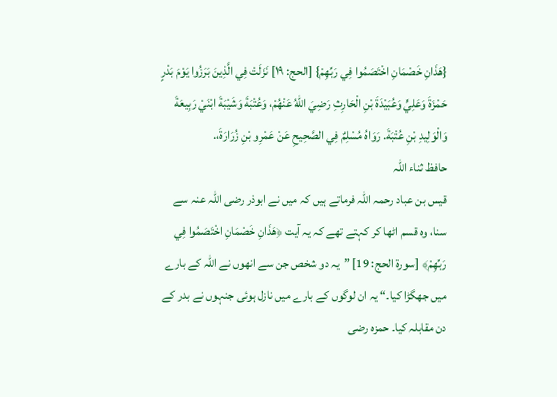{هَذَانِ خَصْمَانِ اخْتَصَمُوا فِي رَبِّهِمْ} [الحج: ١٩] نَزَلَتْ فِي الَّذِينَ بَرَزُوا يَوْمَ بَدْرٍ حَمْزَةَ وَعَلِيٍّ وَعُبَيْدَةَ بْنِ الْحَارِثِ رَضِيَ اللهُ عَنْهُمْ، وَعُتْبَةَ وَشَيْبَةَ ابْنَيْ رَبِيعَةَ وَالْوَلِيدِ بْنِ عُتْبَةَ. رَوَاهُ مُسْلِمٌ فِي الصَّحِيحِ عَنْ عَمْرِو بْنِ زُرَارَةَ،.
حافظ ثناء اللہ
قیس بن عباد رحمہ اللہ فرماتے ہیں کہ میں نے ابوذر رضی اللہ عنہ سے سنا، وہ قسم اٹھا کر کہتے تھے کہ یہ آیت ﴿هَذَانِ خَصْمَانِ اخْتَصَمُوا فِي رَبِّهِمْ﴾ [سورة الحج: 19] ”یہ دو شخص جن سے انھوں نے اللہ کے بارے میں جھگڑا کیا۔“ یہ ان لوگوں کے بارے میں نازل ہوئی جنہوں نے بدر کے دن مقابلہ کیا۔ حمزہ رضی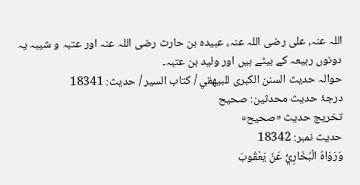اللہ عنہ، علی رضی اللہ عنہ، عبیدہ بن حارث رضی اللہ عنہ اور عتبہ و شیبہ یہ دونوں ربیعہ کے بیٹے ہیں اور ولید بن عتبہ۔
حوالہ حدیث السنن الكبرى للبيهقي / كتاب السير / حدیث: 18341
درجۂ حدیث محدثین: صحيح
تخریج حدیث «صحيح»
حدیث نمبر: 18342
وَرَوَاهُ الْبُخَارِيُّ عَنْ يَعْقُوبَ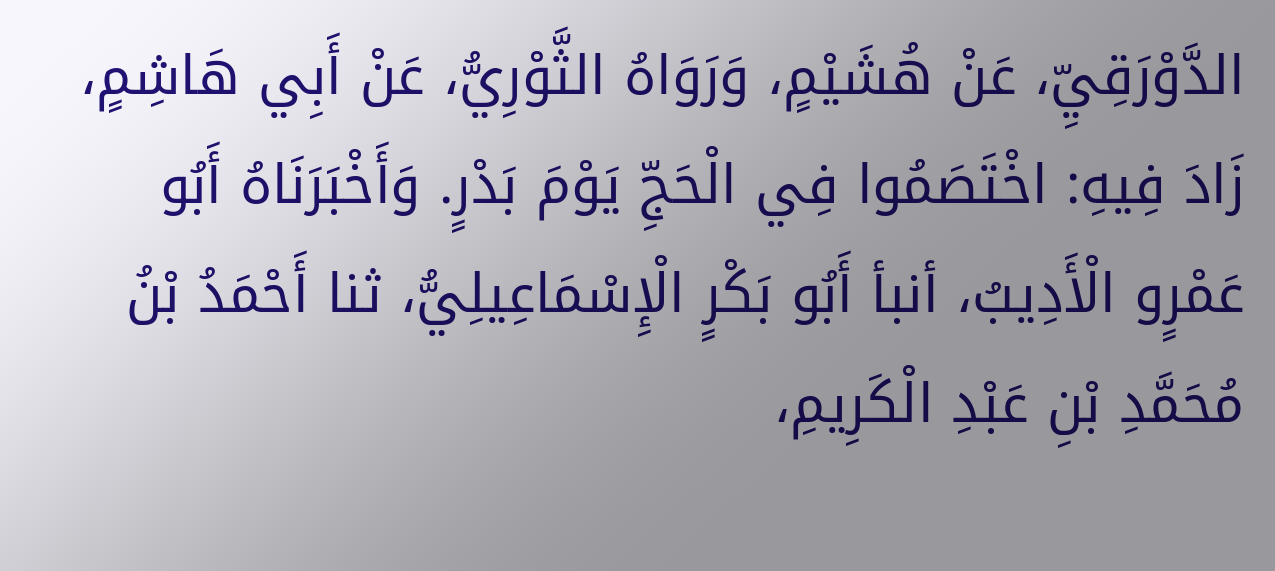الدَّوْرَقِيِّ، عَنْ هُشَيْمٍ، وَرَوَاهُ الثَّوْرِيُّ، عَنْ أَبِي هَاشِمٍ، زَادَ فِيهِ: اخْتَصَمُوا فِي الْحَجِّ يَوْمَ بَدْرٍ. وَأَخْبَرَنَاهُ أَبُو عَمْرٍو الْأَدِيبُ، أنبأ أَبُو بَكْرٍ الْإِسْمَاعِيلِيُّ، ثنا أَحْمَدُ بْنُ مُحَمَّدِ بْنِ عَبْدِ الْكَرِيمِ،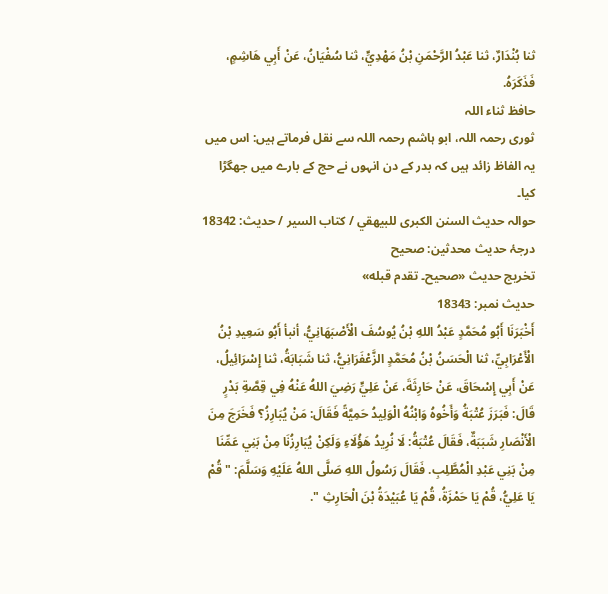ثنا بُنْدَارٌ، ثنا عَبْدُ الرَّحْمَنِ بْنُ مَهْدِيٍّ، ثنا سُفْيَانُ، عَنْ أَبِي هَاشِمٍ، فَذَكَرَهُ.
حافظ ثناء اللہ
ثوری رحمہ اللہ، ابو ہاشم رحمہ اللہ سے نقل فرماتے ہیں: اس میں یہ الفاظ زائد ہیں کہ بدر کے دن انہوں نے حج کے بارے میں جھگڑا کیا۔
حوالہ حدیث السنن الكبرى للبيهقي / كتاب السير / حدیث: 18342
درجۂ حدیث محدثین: صحيح
تخریج حدیث «صحيح۔ تقدم قبله»
حدیث نمبر: 18343
أَخْبَرَنَا أَبُو مُحَمَّدٍ عَبْدُ اللهِ بْنُ يُوسُفَ الْأَصْبَهَانِيُّ، أنبأ أَبُو سَعِيدِ بْنُ الْأَعْرَابِيِّ، ثنا الْحَسَنُ بْنُ مُحَمَّدٍ الزَّعْفَرَانِيُّ، ثنا شَبَابَةُ، ثنا إِسْرَائِيلُ، عَنْ أَبِي إِسْحَاقَ، عَنْ حَارِثَةَ، عَنْ عَلِيٍّ رَضِيَ اللهُ عَنْهُ فِي قِصَّةِ بَدْرٍ قَالَ: فَبَرَزَ عُتْبَةُ وَأَخُوهُ وَابْنُهُ الْوَلِيدُ حَمِيَّةً فَقَالَ: مَنْ يُبَارِزُ؟ فَخَرَجَ مِنَ الْأَنْصَارِ شَبَبَةٌ، فَقَالَ عُتْبَةُ: لَا نُرِيدُ هَؤُلَاءِ وَلَكِنْ يُبَارِزُنَا مِنْ بَنِي عَمِّنَا مِنْ بَنِي عَبْدِ الْمُطَّلِبِ. فَقَالَ رَسُولُ اللهِ صَلَّى اللهُ عَلَيْهِ وَسَلَّمَ: " قُمْ يَا عَلِيُّ، قُمْ يَا حَمْزَةُ، قُمْ يَا عُبَيْدَةُ بْنَ الْحَارِثِ ".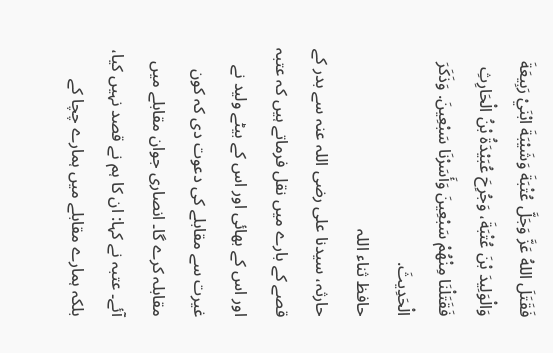فَقَتَلَ اللهُ عَزَّ وَجَلَّ عُتْبَةَ وَشَيْبَةَ ابْنَيْ رَبِيعَةَ وَالْوَلِيدَ بْنَ عُتْبَةَ، وَجُرِحَ عُبَيْدَةُ بْنُ الْحَارِثِ فَقَتَلْنَا مِنْهُمْ سَبْعِينَ وَأَسَرْنَا سَبْعِينَ. وَذَكَرَ الْحَدِيثَ.
حافظ ثناء اللہ
حارثہ، سیدنا علی رضی اللہ عنہ سے بدر کے قصے کے بارے میں نقل فرماتے ہیں کہ عتبہ اور اس کے بھائی اور اس کے بیٹے ولید نے غیرت سے مقابلے کی دعوت دی کہ کون مقابلہ کرے گا۔ انصاری جوان مقابلے میں آئے۔ عتبہ نے کہا: ان کا ہم نے قصد نہیں کیا، بلکہ ہمارے مقابلے میں ہمارے چچا کے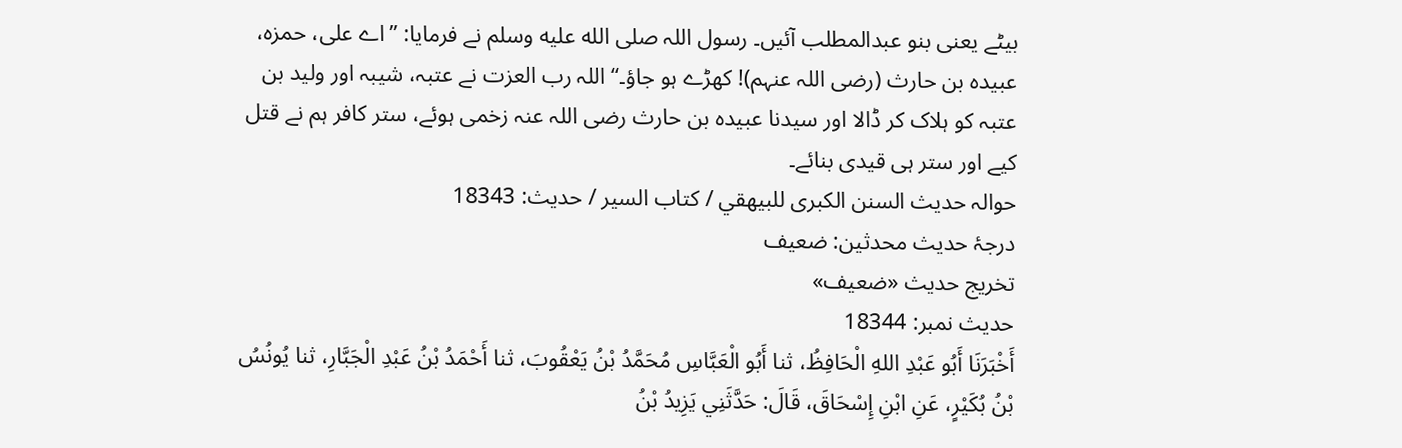بیٹے یعنی بنو عبدالمطلب آئیں۔ رسول اللہ صلى الله عليه وسلم نے فرمایا: ”اے علی، حمزہ، عبیدہ بن حارث (رضی اللہ عنہم)! کھڑے ہو جاؤ۔“ اللہ رب العزت نے عتبہ، شیبہ اور ولید بن عتبہ کو ہلاک کر ڈالا اور سیدنا عبیدہ بن حارث رضی اللہ عنہ زخمی ہوئے، ستر کافر ہم نے قتل کیے اور ستر ہی قیدی بنائے۔
حوالہ حدیث السنن الكبرى للبيهقي / كتاب السير / حدیث: 18343
درجۂ حدیث محدثین: ضعيف
تخریج حدیث «ضعيف»
حدیث نمبر: 18344
أَخْبَرَنَا أَبُو عَبْدِ اللهِ الْحَافِظُ، ثنا أَبُو الْعَبَّاسِ مُحَمَّدُ بْنُ يَعْقُوبَ، ثنا أَحْمَدُ بْنُ عَبْدِ الْجَبَّارِ، ثنا يُونُسُ بْنُ بُكَيْرٍ، عَنِ ابْنِ إِسْحَاقَ، قَالَ: حَدَّثَنِي يَزِيدُ بْنُ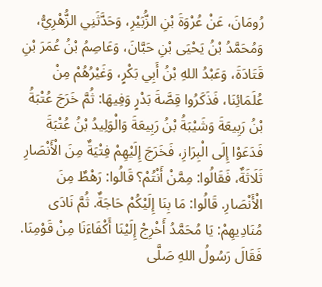رُومَانَ، عَنْ عُرْوَةَ بْنِ الزُّبَيْرِ، وَحَدَّثَنِي الزُّهْرِيُّ، وَمُحَمَّدُ بْنُ يَحْيَى بْنِ حَبَّانَ، وَعَاصِمُ بْنُ عُمَرَ بْنِ قَتَادَةَ، وَعَبْدُ اللهِ بْنُ أَبِي بَكْرٍ، وَغَيْرُهُمْ مِنْ عُلَمَائِنَا، فَذَكَرُوا قِصَّةَ بَدْرٍ وَفِيهَا: ثُمَّ خَرَجَ عُتْبَةُ بْنُ رَبِيعَةَ وَشَيْبَةُ بْنُ رَبِيعَةَ وَالْوَلِيدُ بْنُ عُتْبَةَ فَدَعَوْا إِلَى الْبِرَازِ، فَخَرَجَ إِلَيْهِمْ فِتْيَةٌ مِنَ الْأَنْصَارِ ثَلَاثَةٌ، فَقَالُوا: مِمَّنْ أَنْتُمْ؟ قَالُوا: رَهْطٌ مِنَ الْأَنْصَارِ. قَالُوا: مَا بِنَا إِلَيْكُمْ حَاجَةٌ. ثُمَّ نَادَى مُنَادِيهِمْ: يَا مُحَمَّدُ أَخْرِجْ إِلَيْنَا أَكْفَاءَنَا مِنْ قَوْمِنَا. فَقَالَ رَسُولُ اللهِ صَلَّى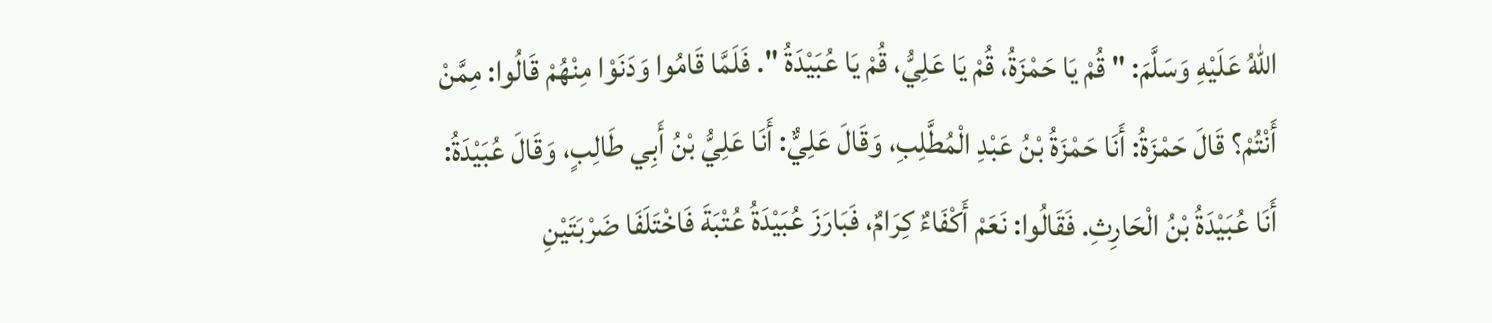اللهُ عَلَيْهِ وَسَلَّمَ: " قُمْ يَا حَمْزَةُ، قُمْ يَا عَلِيُّ، قُمْ يَا عُبَيْدَةُ ". فَلَمَّا قَامُوا وَدَنَوْا مِنْهُمْ قَالُوا: مِمَّنْ أَنْتُمْ؟ قَالَ حَمْزَةُ: أَنَا حَمْزَةُ بْنُ عَبْدِ الْمُطَّلِبِ، وَقَالَ عَلِيٌّ: أَنَا عَلِيُّ بْنُ أَبِي طَالِبٍ، وَقَالَ عُبَيْدَةُ: أَنَا عُبَيْدَةُ بْنُ الْحَارِثِ. فَقَالُوا: نَعَمْ أَكْفَاءٌ كِرَامٌ، فَبَارَزَ عُبَيْدَةُ عُتْبَةَ فَاخْتَلَفَا ضَرْبَتَيْنِ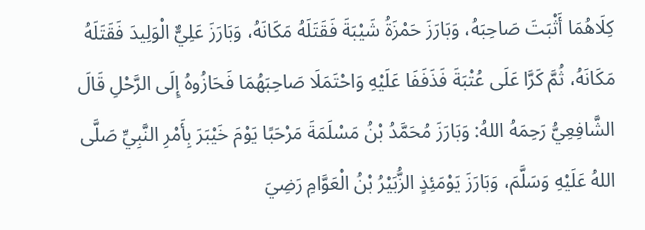كِلَاهُمَا أَثْبَتَ صَاحِبَهُ، وَبَارَزَ حَمْزَةُ شَيْبَةَ فَقَتَلَهُ مَكَانَهُ، وَبَارَزَ عَلِيٌّ الْوَلِيدَ فَقَتَلَهُ مَكَانَهُ، ثُمَّ كَرَّا عَلَى عُتْبَةَ فَذَفَفَا عَلَيْهِ وَاحْتَمَلَا صَاحِبَهُمَا فَحَازُوهُ إِلَى الرَّحْلِ قَالَ الشَّافِعِيُّ رَحِمَهُ اللهُ: وَبَارَزَ مُحَمَّدُ بْنُ مَسْلَمَةَ مَرْحَبًا يَوْمَ خَيْبَرَ بِأَمْرِ النَّبِيِّ صَلَّى اللهُ عَلَيْهِ وَسَلَّمَ، وَبَارَزَ يَوْمَئِذٍ الزُّبَيْرُ بْنُ الْعَوَّامِ رَضِيَ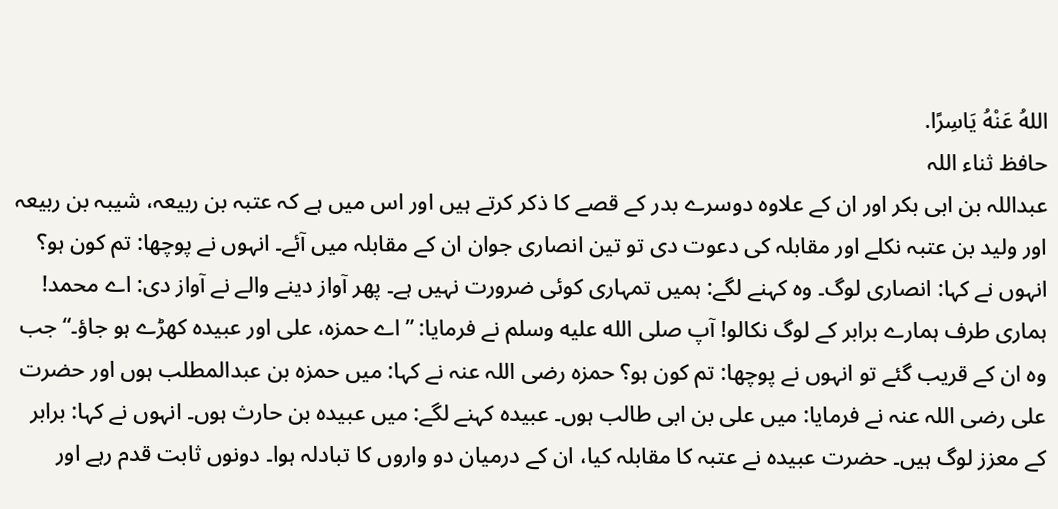اللهُ عَنْهُ يَاسِرًا.
حافظ ثناء اللہ
عبداللہ بن ابی بکر اور ان کے علاوہ دوسرے بدر کے قصے کا ذکر کرتے ہیں اور اس میں ہے کہ عتبہ بن ربیعہ، شیبہ بن ربیعہ اور ولید بن عتبہ نکلے اور مقابلہ کی دعوت دی تو تین انصاری جوان ان کے مقابلہ میں آئے۔ انہوں نے پوچھا: تم کون ہو؟ انہوں نے کہا: انصاری لوگ۔ وہ کہنے لگے: ہمیں تمہاری کوئی ضرورت نہیں ہے۔ پھر آواز دینے والے نے آواز دی: اے محمد! ہماری طرف ہمارے برابر کے لوگ نکالو! آپ صلى الله عليه وسلم نے فرمایا: ”اے حمزہ، علی اور عبیدہ کھڑے ہو جاؤ۔“ جب وہ ان کے قریب گئے تو انہوں نے پوچھا: تم کون ہو؟ حمزہ رضی اللہ عنہ نے کہا: میں حمزہ بن عبدالمطلب ہوں اور حضرت علی رضی اللہ عنہ نے فرمایا: میں علی بن ابی طالب ہوں۔ عبیدہ کہنے لگے: میں عبیدہ بن حارث ہوں۔ انہوں نے کہا: برابر کے معزز لوگ ہیں۔ حضرت عبیدہ نے عتبہ کا مقابلہ کیا، ان کے درمیان دو واروں کا تبادلہ ہوا۔ دونوں ثابت قدم رہے اور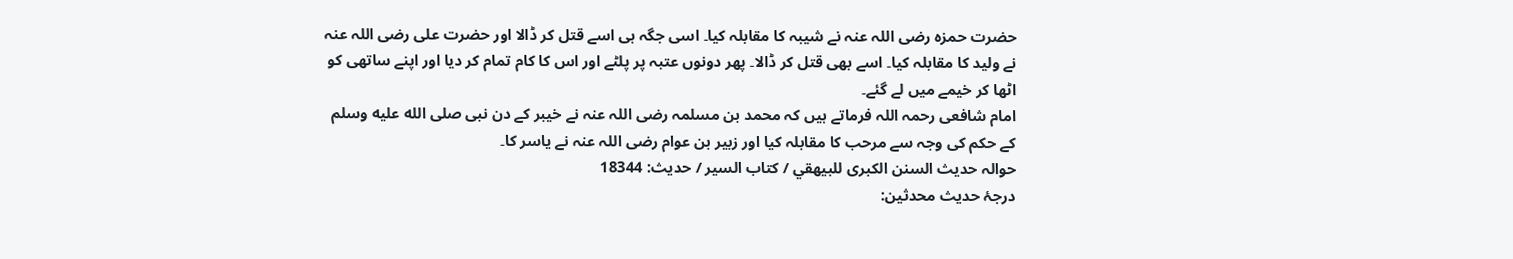حضرت حمزہ رضی اللہ عنہ نے شیبہ کا مقابلہ کیا۔ اسی جگہ ہی اسے قتل کر ڈالا اور حضرت علی رضی اللہ عنہ نے ولید کا مقابلہ کیا۔ اسے بھی قتل کر ڈالا۔ پھر دونوں عتبہ پر پلٹے اور اس کا کام تمام کر دیا اور اپنے ساتھی کو اٹھا کر خیمے میں لے گئے۔
امام شافعی رحمہ اللہ فرماتے ہیں کہ محمد بن مسلمہ رضی اللہ عنہ نے خیبر کے دن نبی صلى الله عليه وسلم کے حکم کی وجہ سے مرحب کا مقابلہ کیا اور زبیر بن عوام رضی اللہ عنہ نے یاسر کا۔
حوالہ حدیث السنن الكبرى للبيهقي / كتاب السير / حدیث: 18344
درجۂ حدیث محدثین: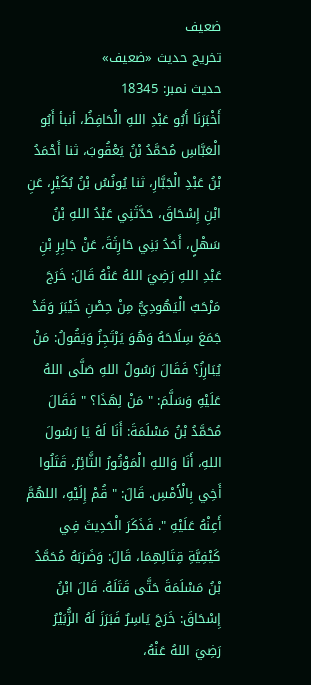ضعيف
تخریج حدیث «ضعيف»
حدیث نمبر: 18345
أَخْبَرَنَا أَبُو عَبْدِ اللهِ الْحَافِظُ، أنبأ أَبُو الْعَبَّاسِ مُحَمَّدُ بْنُ يَعْقُوبَ، ثنا أَحْمَدُ بْنُ عَبْدِ الْجَبَّارِ، ثنا يُونُسُ بْنُ بُكَيْرٍ، عَنِ ابْنِ إِسْحَاقَ، حَدَّثَنِي عَبْدُ اللهِ بْنُ سَهْلٍ، أَحَدُ بَنِي حَارِثَةَ، عَنْ جَابِرِ بْنِ عَبْدِ اللهِ رَضِيَ اللهُ عَنْهُ قَالَ: خَرَجَ مَرْحَبٌ الْيَهُودِيُّ مِنْ حِصْنِ خَيْبَرَ وَقَدْ جَمَعَ سِلَاحَهُ وَهُوَ يَرْتَجِزُ وَيَقُولُ: مَنْ يُبَارِزُ؟ فَقَالَ رَسُولُ اللهِ صَلَّى اللهُ عَلَيْهِ وَسَلَّمَ: " مَنْ لِهَذَا؟ " فَقَالَ مُحَمَّدُ بْنُ مَسْلَمَةَ: أَنَا لَهُ يَا رَسُولَ اللهِ، أَنَا وَاللهِ الْمَوْتُورُ الثَّائِرُ، قَتَلُوا أَخِي بِالْأَمْسِ. قَالَ: " قُمْ إِلَيْهِ، اللهُمَّ أَعِنْهُ عَلَيْهِ ". فَذَكَرَ الْحَدِيثَ فِي كَيْفِيَّةِ قِتَالِهِمَا، قَالَ: وَضَرَبَهُ مُحَمَّدُ بْنُ مَسْلَمَةَ حَتَّى قَتَلَهُ. قَالَ ابْنُ إِسْحَاقَ: خَرَجَ يَاسِرٌ فَبَرَزَ لَهُ الزُّبَيْرُ رَضِيَ اللهُ عَنْهُ،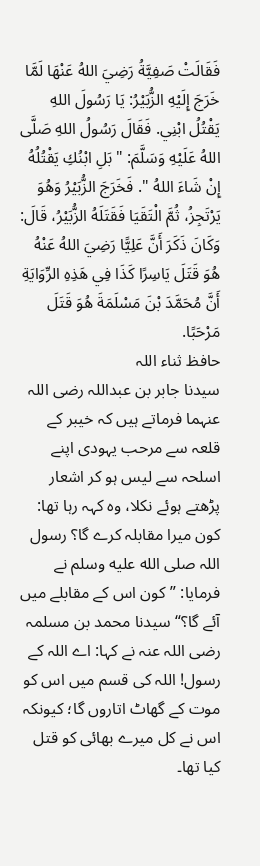فَقَالَتْ صَفِيَّةُ رَضِيَ اللهُ عَنْهَا لَمَّا خَرَجَ إِلَيْهِ الزُّبَيْرُ: يَا رَسُولَ اللهِ يَقْتُلُ ابْنِي. فَقَالَ رَسُولُ اللهِ صَلَّى اللهُ عَلَيْهِ وَسَلَّمَ: " بَلِ ابْنُكِ يَقْتُلُهُ إِنْ شَاءَ اللهُ ". فَخَرَجَ الزُّبَيْرُ وَهُوَ يَرْتَجِزُ، ثُمَّ الْتَقَيَا فَقَتَلَهُ الزُّبَيْرُ، قَالَ: وَكَانَ ذَكَرَ أَنَّ عَلِيًّا رَضِيَ اللهُ عَنْهُ هُوَ قَتَلَ يَاسِرًا كَذَا فِي هَذِهِ الرِّوَايَةِ أَنَّ مُحَمَّدَ بْنَ مَسْلَمَةَ هُوَ قَتَلَ مَرْحَبًا.
حافظ ثناء اللہ
سیدنا جابر بن عبداللہ رضی اللہ عنہما فرماتے ہیں کہ خیبر کے قلعہ سے مرحب یہودی اپنے اسلحہ سے لیس ہو کر اشعار پڑھتے ہوئے نکلا، وہ کہہ رہا تھا: کون میرا مقابلہ کرے گا؟ رسول اللہ صلى الله عليه وسلم نے فرمایا: ”کون اس کے مقابلے میں آئے گا؟“ سیدنا محمد بن مسلمہ رضی اللہ عنہ نے کہا: اے اللہ کے رسول! اللہ کی قسم میں اس کو موت کے گھاٹ اتاروں گا؛ کیونکہ اس نے کل میرے بھائی کو قتل کیا تھا۔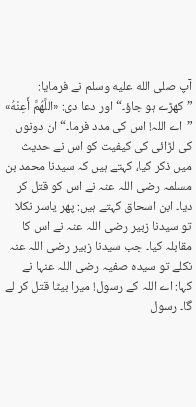آپ صلى الله عليه وسلم نے فرمایا: ”کھڑے ہو جاؤ۔“ اور دعا دی: «اللَّهُمَّ أَعِنْهُ» ”اے اللہ! اس کی مدد فرما۔“ ان دونوں کی لڑائی کی کیفیت کو اس نے حدیث میں ذکر کیا، کہتے ہیں کہ سیدنا محمد بن مسلمہ رضی اللہ عنہ نے اس کو قتل کر دیا۔ ابن اسحاق کہتے ہیں: پھر یاسر نکلا تو سیدنا زبیر رضی اللہ عنہ نے اس کا مقابلہ کیا۔ جب سیدنا زبیر رضی اللہ عنہ نکلے تو سیدہ صفیہ رضی اللہ عنہا نے کہا: اے اللہ کے رسول! میرا بیٹا قتل کر لے گا۔ رسول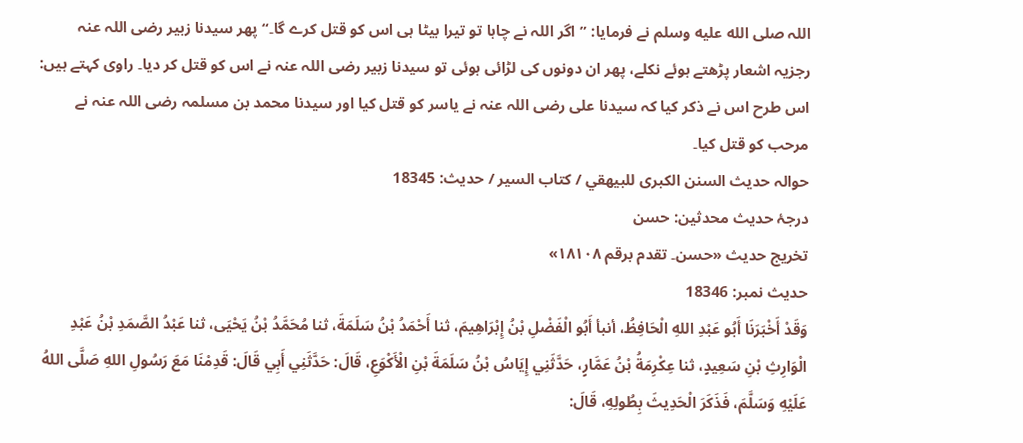اللہ صلى الله عليه وسلم نے فرمایا: ”اگر اللہ نے چاہا تو تیرا بیٹا ہی اس کو قتل کرے گا۔“ پھر سیدنا زبیر رضی اللہ عنہ رجزیہ اشعار پڑھتے ہوئے نکلے، پھر ان دونوں کی لڑائی ہوئی تو سیدنا زبیر رضی اللہ عنہ نے اس کو قتل کر دیا۔ راوی کہتے ہیں: اس طرح اس نے ذکر کیا کہ سیدنا علی رضی اللہ عنہ نے یاسر کو قتل کیا اور سیدنا محمد بن مسلمہ رضی اللہ عنہ نے مرحب کو قتل کیا۔
حوالہ حدیث السنن الكبرى للبيهقي / كتاب السير / حدیث: 18345
درجۂ حدیث محدثین: حسن
تخریج حدیث «حسن۔ تقدم برقم ١٨١٠٨»
حدیث نمبر: 18346
وَقَدْ أَخْبَرَنَا أَبُو عَبْدِ اللهِ الْحَافِظُ، أنبأ أَبُو الْفَضْلِ بْنُ إِبْرَاهِيمَ، ثنا أَحْمَدُ بْنُ سَلَمَةَ، ثنا مُحَمَّدُ بْنُ يَحْيَى، ثنا عَبْدُ الصَّمَدِ بْنُ عَبْدِ الْوَارِثِ بْنِ سَعِيدٍ، ثنا عِكْرِمَةُ بْنُ عَمَّارٍ، حَدَّثَنِي إِيَاسُ بْنُ سَلَمَةَ بْنِ الْأَكْوَعِ، قَالَ: حَدَّثَنِي أَبِي قَالَ: قَدِمْنَا مَعَ رَسُولِ اللهِ صَلَّى اللهُ عَلَيْهِ وَسَلَّمَ، فَذَكَرَ الْحَدِيثَ بِطُولِهِ، قَالَ: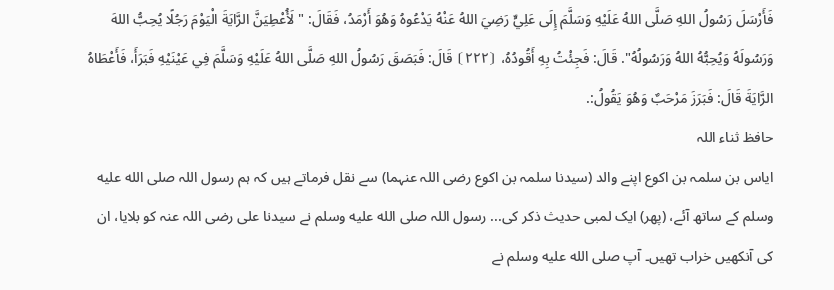فَأَرْسَلَ رَسُولُ اللهِ صَلَّى اللهُ عَلَيْهِ وَسَلَّمَ إِلَى عَلِيٍّ رَضِيَ اللهُ عَنْهُ يَدْعُوهُ وَهُوَ أَرْمَدُ، فَقَالَ: " لَأُعْطِيَنَّ الرَّايَةَ الْيَوْمَ رَجُلًا يُحِبُّ اللهَ وَرَسُولَهُ وَيُحِبُّهُ اللهُ وَرَسُولُهُ". قَالَ: فَجِئْتُ بِهِ أَقُودُهُ، ⦗٢٢٢⦘ قَالَ: فَبَصَقَ رَسُولُ اللهِ صَلَّى اللهُ عَلَيْهِ وَسَلَّمَ فِي عَيْنَيْهِ فَبَرَأَ، فَأَعْطَاهُ الرَّايَةَ قَالَ: فَبَرَزَ مَرْحَبٌ وَهُوَ يَقُولُ:.
حافظ ثناء اللہ
ایاس بن سلمہ بن اکوع اپنے والد (سیدنا سلمہ بن اکوع رضی اللہ عنہما) سے نقل فرماتے ہیں کہ ہم رسول اللہ صلى الله عليه وسلم کے ساتھ آئے، (پھر) ایک لمبی حدیث ذکر کی... رسول اللہ صلى الله عليه وسلم نے سیدنا علی رضی اللہ عنہ کو بلایا، ان کی آنکھیں خراب تھیں۔ آپ صلى الله عليه وسلم نے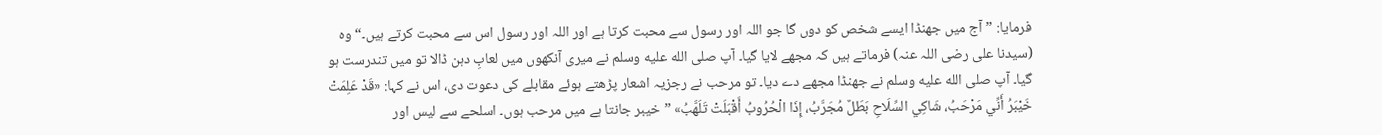فرمایا: ”آج میں جھنڈا ایسے شخص کو دوں گا جو اللہ اور رسول سے محبت کرتا ہے اور اللہ اور رسول اس سے محبت کرتے ہیں۔“ وہ (سیدنا علی رضی اللہ عنہ) فرماتے ہیں کہ مجھے لایا گیا۔ آپ صلى الله عليه وسلم نے میری آنکھوں میں لعابِ دہن ڈالا تو میں تندرست ہو گیا۔ آپ صلى الله عليه وسلم نے جھنڈا مجھے دے دیا۔ تو مرحب نے رجزیہ اشعار پڑھتے ہوئے مقابلے کی دعوت دی، اس نے کہا: «قَدْ عَلِمَتْ خَيْبَرُ أَنِّي مَرْحَبُ، شَاكِي السِّلَاحِ بَطَلٌ مُجَرَّبُ، إِذَا الْحُرُوبُ أَقْبَلَتْ تَلَهَّبُ» ”خیبر جانتا ہے میں مرحب ہوں۔ اسلحے سے لیس اور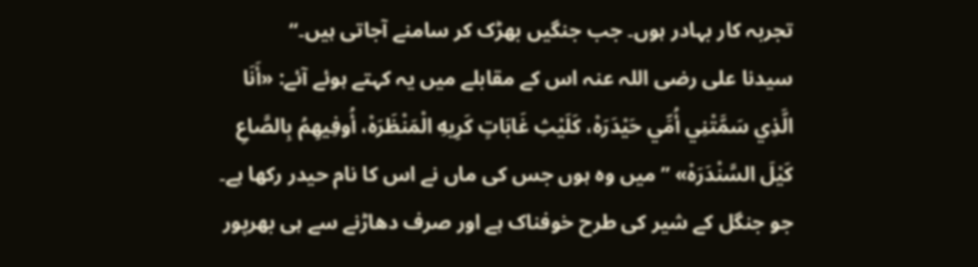تجربہ کار بہادر ہوں۔ جب جنگیں بھڑک کر سامنے آجاتی ہیں۔“
سیدنا علی رضی اللہ عنہ اس کے مقابلے میں یہ کہتے ہوئے آئے: «أَنَا الَّذِي سَمَّتْنِي أُمِّي حَيْدَرَهْ، كَلَيْثِ غَابَاتٍ كَرِيهِ الْمَنْظَرَهْ، أُوفِيهِمُ بِالصَّاعِ كَيْلَ السَّنْدَرَهْ» ”میں وہ ہوں جس کی ماں نے اس کا نام حیدر رکھا ہے۔ جو جنگل کے شیر کی طرح خوفناک ہے اور صرف دھاڑنے سے ہی بھرپور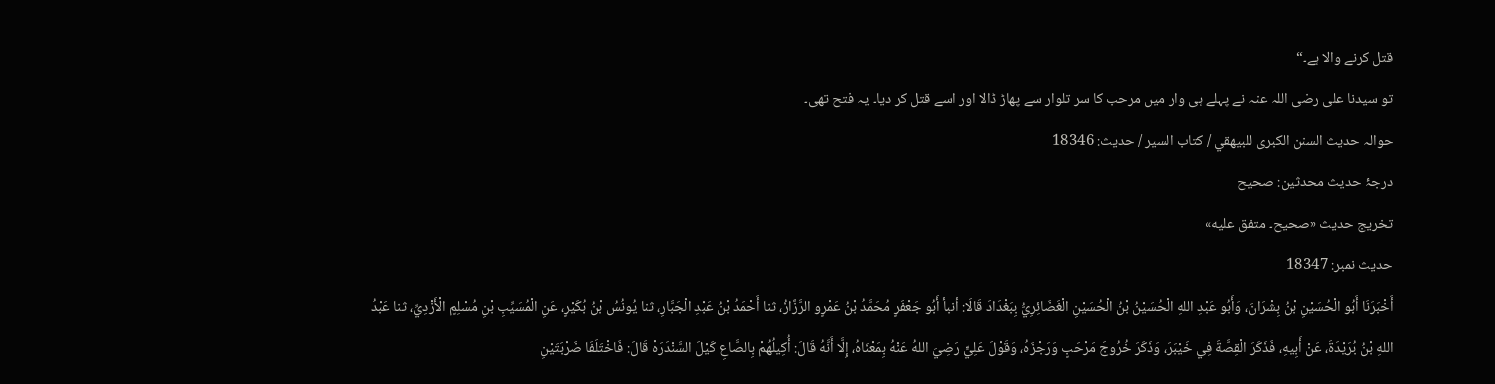قتل کرنے والا ہے۔“
تو سیدنا علی رضی اللہ عنہ نے پہلے ہی وار میں مرحب کا سر تلوار سے پھاڑ ڈالا اور اسے قتل کر دیا۔ یہ فتح تھی۔
حوالہ حدیث السنن الكبرى للبيهقي / كتاب السير / حدیث: 18346
درجۂ حدیث محدثین: صحيح
تخریج حدیث «صحيح۔ متفق عليه»
حدیث نمبر: 18347
أَخْبَرَنَا أَبُو الْحُسَيْنِ بْنُ بِشْرَانَ، وَأَبُو عَبْدِ اللهِ الْحُسَيْنُ بْنُ الْحُسَيْنِ الْغَضَائِرِيُّ بِبَغْدَادَ قَالَا: أنبأ أَبُو جَعْفَرٍ مُحَمَّدُ بْنُ عَمْرٍو الرَّزَّازُ، ثنا أَحْمَدُ بْنُ عَبْدِ الْجَبَّارِ، ثنا يُونُسُ بْنُ بُكَيْرٍ، عَنِ الْمُسَيِّبِ بْنِ مُسْلِمٍ الْأَزْدِيِّ، ثنا عَبْدُ اللهِ بْنُ بُرَيْدَةَ، عَنْ أَبِيهِ، فَذَكَرَ الْقِصَّةَ فِي خَيْبَرَ، وَذَكَرَ خُرُوجَ مَرْحَبٍ وَرَجْزَهُ، وَقَوْلَ عَلِيٍّ رَضِيَ اللهُ عَنْهُ بِمَعْنَاهُ، إِلَّا أَنَّهُ قَالَ: أُكِيلُهُمْ بِالصَّاعِ كَيْلَ السَّنْدَرَهْ قَالَ: فَاخْتَلَفَا ضَرْبَتَيْنِ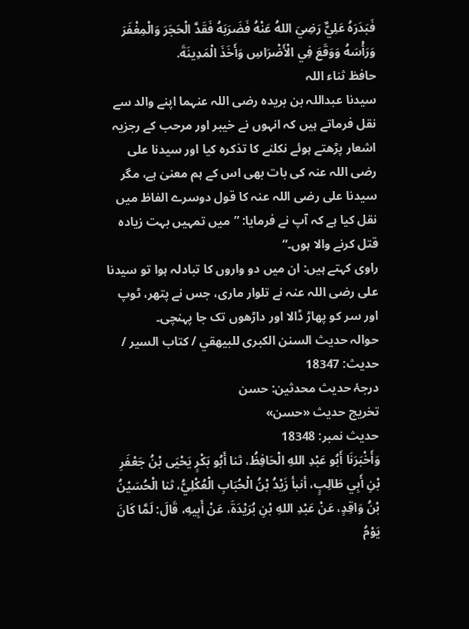فَبَدَرَهُ عَلِيٌّ رَضِيَ اللهُ عَنْهُ فَضَرَبَهُ فَقَدَّ الْحَجَرَ وَالْمِغْفَرَ وَرَأْسَهُ وَوَقَعَ فِي الْأَضْرَاسِ وَأَخَذَ الْمَدِينَةَ.
حافظ ثناء اللہ
سیدنا عبداللہ بن بریدہ رضی اللہ عنہما اپنے والد سے نقل فرماتے ہیں کہ انہوں نے خیبر اور مرحب کے رجزیہ اشعار پڑھتے ہوئے نکلنے کا تذکرہ کیا اور سیدنا علی رضی اللہ عنہ کی بات بھی اس کے ہم معنیٰ ہے، مگر سیدنا علی رضی اللہ عنہ کا قول دوسرے الفاظ میں نقل کیا ہے کہ آپ نے فرمایا: ”میں تمہیں بہت زیادہ قتل کرنے والا ہوں۔“
راوی کہتے ہیں: ان میں دو واروں کا تبادلہ ہوا تو سیدنا علی رضی اللہ عنہ نے تلوار ماری، جس نے پتھر، ٹوپ اور سر کو پھاڑ ڈالا اور داڑھوں تک جا پہنچی۔
حوالہ حدیث السنن الكبرى للبيهقي / كتاب السير / حدیث: 18347
درجۂ حدیث محدثین: حسن
تخریج حدیث «حسن»
حدیث نمبر: 18348
وَأَخْبَرَنَا أَبُو عَبْدِ اللهِ الْحَافِظُ، ثنا أَبُو بَكْرٍ يَحْيَى بْنُ جَعْفَرِ بْنِ أَبِي طَالِبٍ، أنبأ زَيْدُ بْنُ الْحُبَابِ الْعُكْلِيُّ، ثنا الْحُسَيْنُ بْنُ وَاقِدٍ، عَنْ عَبْدِ اللهِ بْنِ بُرَيْدَةَ، عَنْ أَبِيهِ، قَالَ: لَمَّا كَانَ يَوْمُ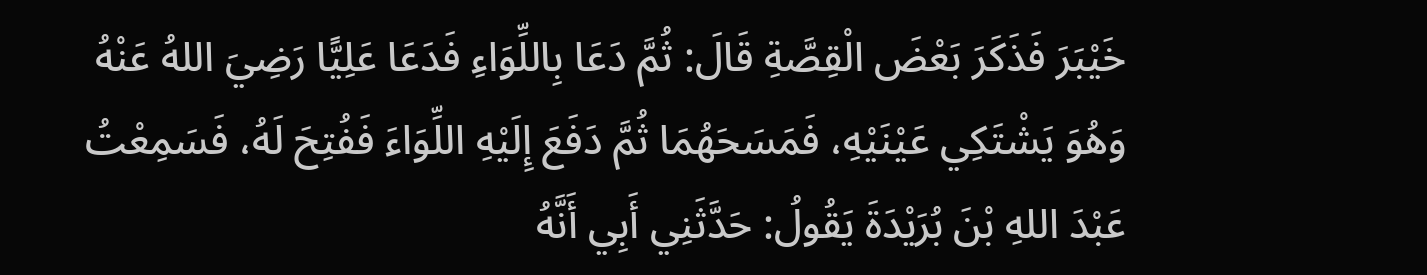خَيْبَرَ فَذَكَرَ بَعْضَ الْقِصَّةِ قَالَ: ثُمَّ دَعَا بِاللِّوَاءِ فَدَعَا عَلِيًّا رَضِيَ اللهُ عَنْهُ وَهُوَ يَشْتَكِي عَيْنَيْهِ، فَمَسَحَهُمَا ثُمَّ دَفَعَ إِلَيْهِ اللِّوَاءَ فَفُتِحَ لَهُ، فَسَمِعْتُ عَبْدَ اللهِ بْنَ بُرَيْدَةَ يَقُولُ: حَدَّثَنِي أَبِي أَنَّهُ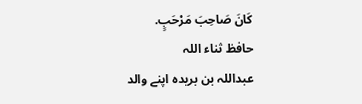كَانَ صَاحِبَ مَرْحَبٍ.
حافظ ثناء اللہ
عبداللہ بن بریدہ اپنے والد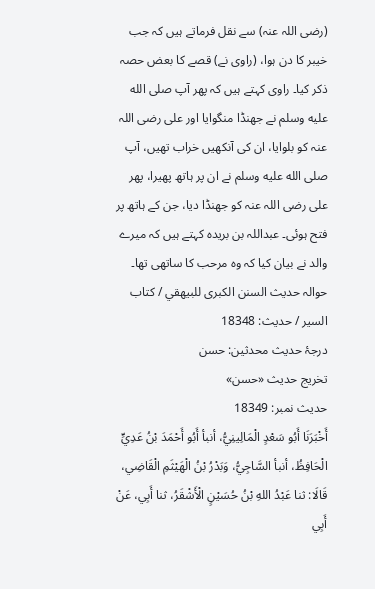(رضی اللہ عنہ) سے نقل فرماتے ہیں کہ جب خیبر کا دن ہوا، (راوی نے) قصے کا بعض حصہ ذکر کیا۔ راوی کہتے ہیں کہ پھر آپ صلى الله عليه وسلم نے جھنڈا منگوایا اور علی رضی اللہ عنہ کو بلوایا، ان کی آنکھیں خراب تھیں، آپ صلى الله عليه وسلم نے ان پر ہاتھ پھیرا، پھر علی رضی اللہ عنہ کو جھنڈا دیا، جن کے ہاتھ پر فتح ہوئی۔ عبداللہ بن بریدہ کہتے ہیں کہ میرے والد نے بیان کیا کہ وہ مرحب کا ساتھی تھا۔
حوالہ حدیث السنن الكبرى للبيهقي / كتاب السير / حدیث: 18348
درجۂ حدیث محدثین: حسن
تخریج حدیث «حسن»
حدیث نمبر: 18349
أَخْبَرَنَا أَبُو سَعْدٍ الْمَالِينِيُّ، أنبأ أَبُو أَحْمَدَ بْنُ عَدِيٍّ الْحَافِظُ، أنبأ السَّاجِيُّ، وَبَدْرُ بْنُ الْهَيْثَمِ الْقَاضِي، قَالَا: ثنا عَبْدُ اللهِ بْنُ حُسَيْنٍ الْأَشْقَرُ، ثنا أَبِي، عَنْ أَبِي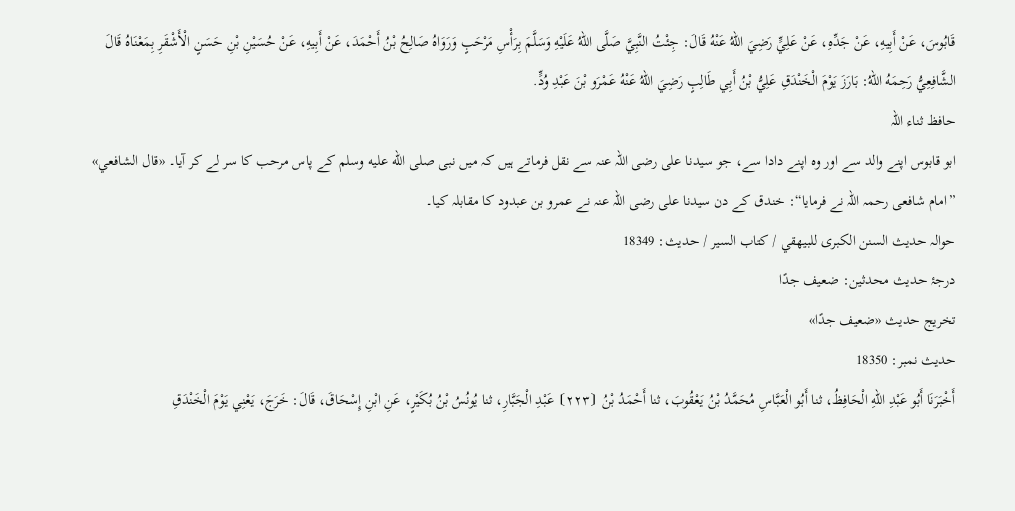قَابُوسَ، عَنْ أَبِيهِ، عَنْ جَدِّهِ، عَنْ عَلِيٍّ رَضِيَ اللهُ عَنْهُ قَالَ: جِئْتُ النَّبِيَّ صَلَّى اللهُ عَلَيْهِ وَسَلَّمَ بِرَأْسِ مَرْحَبٍ وَرَوَاهُ صَالِحُ بْنُ أَحْمَدَ، عَنْ أَبِيهِ، عَنْ حُسَيْنِ بْنِ حَسَنٍ الْأَشْقَرِ بِمَعْنَاهُ قَالَ الشَّافِعِيُّ رَحِمَهُ اللهُ: بَارَزَ يَوْمَ الْخَنْدَقِ عَلِيُّ بْنُ أَبِي طَالِبٍ رَضِيَ اللهُ عَنْهُ عَمْرَو بْنَ عَبْدِ وُدٍّ.
حافظ ثناء اللہ
ابو قابوس اپنے والد سے اور وہ اپنے دادا سے، جو سیدنا علی رضی اللہ عنہ سے نقل فرماتے ہیں کہ میں نبی صلى الله عليه وسلم کے پاس مرحب کا سر لے کر آیا۔ «قال الشافعي» ”امام شافعی رحمہ اللہ نے فرمایا“: خندق کے دن سیدنا علی رضی اللہ عنہ نے عمرو بن عبدود کا مقابلہ کیا۔
حوالہ حدیث السنن الكبرى للبيهقي / كتاب السير / حدیث: 18349
درجۂ حدیث محدثین: ضعيف جدًا
تخریج حدیث «ضعيف جدًا»
حدیث نمبر: 18350
أَخْبَرَنَا أَبُو عَبْدِ اللهِ الْحَافِظُ، ثنا أَبُو الْعَبَّاسِ مُحَمَّدُ بْنُ يَعْقُوبَ، ثنا أَحْمَدُ بْنُ ⦗٢٢٣⦘ عَبْدِ الْجَبَّارِ، ثنا يُونُسُ بْنُ بُكَيْرٍ، عَنِ ابْنِ إِسْحَاقَ، قَالَ: خَرَجَ، يَعْنِي يَوْمَ الْخَنْدَقِ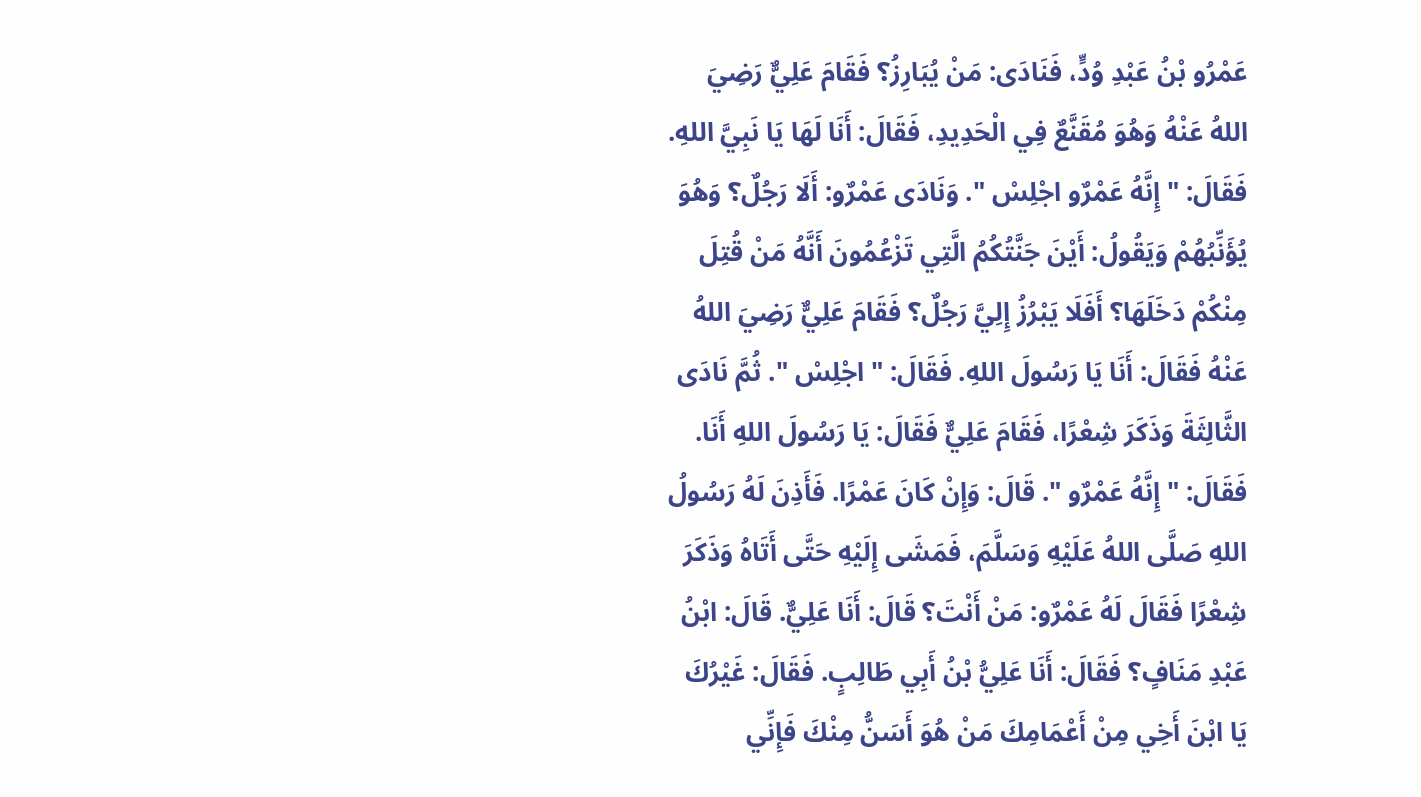عَمْرُو بْنُ عَبْدِ وُدٍّ، فَنَادَى: مَنْ يُبَارِزُ؟ فَقَامَ عَلِيٌّ رَضِيَ اللهُ عَنْهُ وَهُوَ مُقَنَّعٌ فِي الْحَدِيدِ، فَقَالَ: أَنَا لَهَا يَا نَبِيَّ اللهِ. فَقَالَ: " إِنَّهُ عَمْرٌو اجْلِسْ ". وَنَادَى عَمْرٌو: أَلَا رَجُلٌ؟ وَهُوَ يُؤَنِّبُهُمْ وَيَقُولُ: أَيْنَ جَنَّتُكُمُ الَّتِي تَزْعُمُونَ أَنَّهُ مَنْ قُتِلَ مِنْكُمْ دَخَلَهَا؟ أَفَلَا يَبْرُزُ إِلِيَّ رَجُلٌ؟ فَقَامَ عَلِيٌّ رَضِيَ اللهُ عَنْهُ فَقَالَ: أَنَا يَا رَسُولَ اللهِ. فَقَالَ: " اجْلِسْ ". ثُمَّ نَادَى الثَّالِثَةَ وَذَكَرَ شِعْرًا، فَقَامَ عَلِيٌّ فَقَالَ: يَا رَسُولَ اللهِ أَنَا. فَقَالَ: " إِنَّهُ عَمْرٌو ". قَالَ: وَإِنْ كَانَ عَمْرًا. فَأَذِنَ لَهُ رَسُولُ اللهِ صَلَّى اللهُ عَلَيْهِ وَسَلَّمَ، فَمَشَى إِلَيْهِ حَتَّى أَتَاهُ وَذَكَرَ شِعْرًا فَقَالَ لَهُ عَمْرٌو: مَنْ أَنْتَ؟ قَالَ: أَنَا عَلِيٌّ. قَالَ: ابْنُ عَبْدِ مَنَافٍ؟ فَقَالَ: أَنَا عَلِيُّ بْنُ أَبِي طَالِبٍ. فَقَالَ: غَيْرُكَ يَا ابْنَ أَخِي مِنْ أَعْمَامِكَ مَنْ هُوَ أَسَنُّ مِنْكَ فَإِنِّي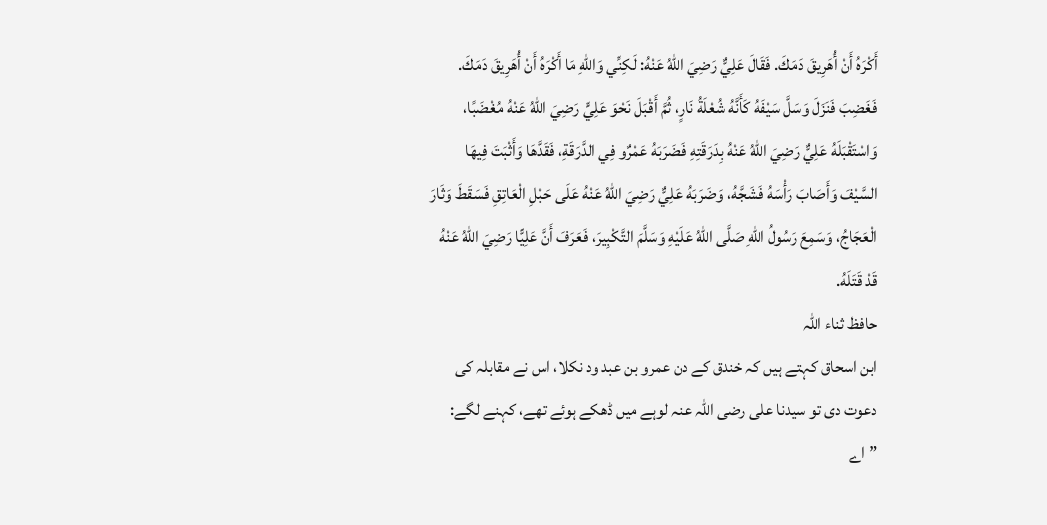أَكْرَهُ أَنْ أُهَرِيقَ دَمَكَ. فَقَالَ عَلِيٌّ رَضِيَ اللهُ عَنْهُ: لَكِنِّي وَاللهِ مَا أَكْرَهُ أَنْ أُهَرِيقَ دَمَكَ. فَغَضِبَ فَنَزَلَ وَسَلَّ سَيْفَهُ كَأَنَّهُ شُعْلَةُ نَارٍ، ثُمَّ أَقْبَلَ نَحْوَ عَلِيٍّ رَضِيَ اللهُ عَنْهُ مُغْضَبًا، وَاسْتَقْبَلَهُ عَلِيٌّ رَضِيَ اللهُ عَنْهُ بِدَرَقَتِهِ فَضَرَبَهُ عَمْرٌو فِي الدَّرَقَةِ، فَقَدَّهَا وَأَثْبَتَ فِيهَا السَّيْفَ وَأَصَابَ رَأْسَهُ فَشَجَّهُ، وَضَرَبَهُ عَلِيٌّ رَضِيَ اللهُ عَنْهُ عَلَى حَبْلِ الْعَاتِقِ فَسَقَطَ وَثَارَ الْعَجَاجُ، وَسَمِعَ رَسُولُ اللهِ صَلَّى اللهُ عَلَيْهِ وَسَلَّمَ التَّكْبِيرَ، فَعَرَفَ أَنَّ عَلِيًّا رَضِيَ اللهُ عَنْهُ قَدْ قَتَلَهُ.
حافظ ثناء اللہ
ابن اسحاق کہتے ہیں کہ خندق کے دن عمرو بن عبد ود نکلا، اس نے مقابلہ کی دعوت دی تو سیدنا علی رضی اللہ عنہ لوہے میں ڈھکے ہوئے تھے، کہنے لگے: ”اے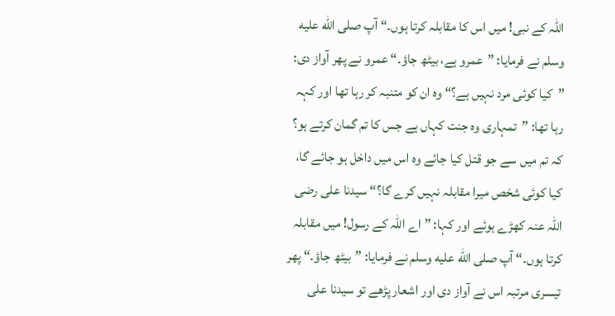اللہ کے نبی! میں اس کا مقابلہ کرتا ہوں۔“ آپ صلى الله عليه وسلم نے فرمایا: ”عمرو ہے، بیٹھ جاؤ۔“ عمرو نے پھر آواز دی: ”کیا کوئی مرد نہیں ہے؟“ وہ ان کو متنبہ کر رہا تھا اور کہہ رہا تھا: ”تمہاری وہ جنت کہاں ہے جس کا تم گمان کرتے ہو؟ کہ تم میں سے جو قتل کیا جائے وہ اس میں داخل ہو جائے گا، کیا کوئی شخص میرا مقابلہ نہیں کرے گا؟“ سیدنا علی رضی اللہ عنہ کھڑے ہوئے اور کہا: ”اے اللہ کے رسول! میں مقابلہ کرتا ہوں۔“ آپ صلى الله عليه وسلم نے فرمایا: ”بیٹھ جاؤ۔“ پھر تیسری مرتبہ اس نے آواز دی اور اشعار پڑھے تو سیدنا علی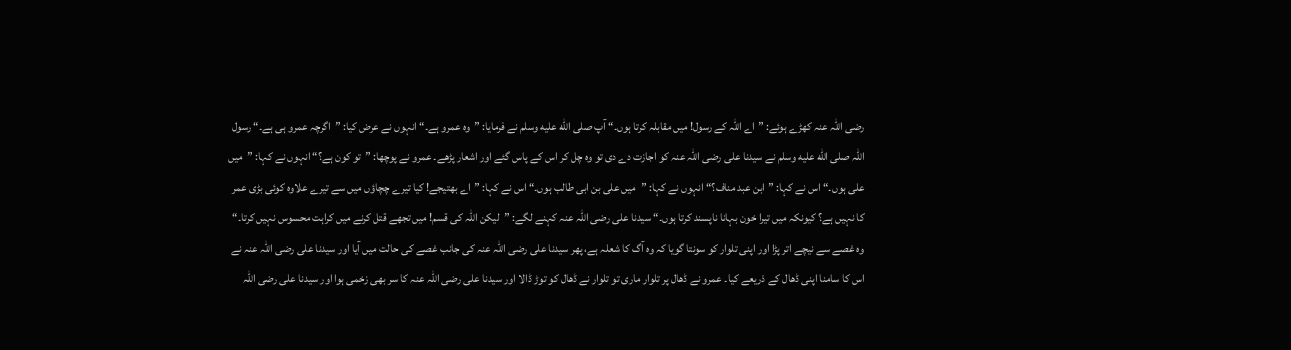رضی اللہ عنہ کھڑے ہوئے: ”اے اللہ کے رسول! میں مقابلہ کرتا ہوں۔“ آپ صلى الله عليه وسلم نے فرمایا: ”وہ عمرو ہے۔“ انہوں نے عرض کیا: ”اگرچہ عمرو ہی ہے۔“ رسول اللہ صلى الله عليه وسلم نے سیدنا علی رضی اللہ عنہ کو اجازت دے دی تو وہ چل کر اس کے پاس گئے اور اشعار پڑھے۔ عمرو نے پوچھا: ”تو کون ہے؟“ انہوں نے کہا: ”میں علی ہوں۔“ اس نے کہا: ”ابن عبد مناف؟“ انہوں نے کہا: ”میں علی بن ابی طالب ہوں۔“ اس نے کہا: ”اے بھتیجے! کیا تیرے چچاؤں میں سے تیرے علاوہ کوئی بڑی عمر کا نہیں ہے؟ کیونکہ میں تیرا خون بہانا ناپسند کرتا ہوں۔“ سیدنا علی رضی اللہ عنہ کہنے لگے: ”لیکن اللہ کی قسم! میں تجھے قتل کرنے میں کراہت محسوس نہیں کرتا۔“ وہ غصے سے نیچے اتر پڑا اور اپنی تلوار کو سونتا گویا کہ وہ آگ کا شعلہ ہے، پھر سیدنا علی رضی اللہ عنہ کی جانب غصے کی حالت میں آیا اور سیدنا علی رضی اللہ عنہ نے اس کا سامنا اپنی ڈھال کے ذریعے کیا۔ عمرو نے ڈھال پر تلوار ماری تو تلوار نے ڈھال کو توڑ ڈالا اور سیدنا علی رضی اللہ عنہ کا سر بھی زخمی ہوا اور سیدنا علی رضی اللہ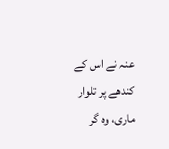عنہ نے اس کے کندھے پر تلوار ماری، وہ گر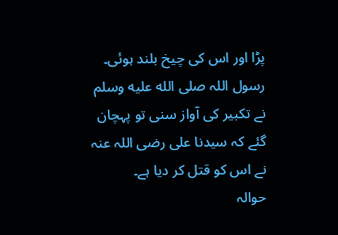پڑا اور اس کی چیخ بلند ہوئی۔ رسول اللہ صلى الله عليه وسلم نے تکبیر کی آواز سنی تو پہچان گئے کہ سیدنا علی رضی اللہ عنہ نے اس کو قتل کر دیا ہے۔
حوالہ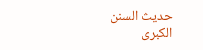حدیث السنن الكبرى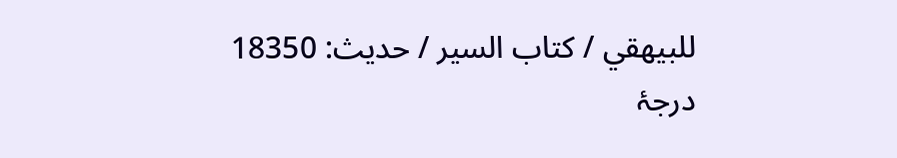للبيهقي / كتاب السير / حدیث: 18350
درجۂ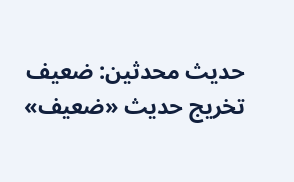حدیث محدثین: ضعيف
تخریج حدیث «ضعيف»